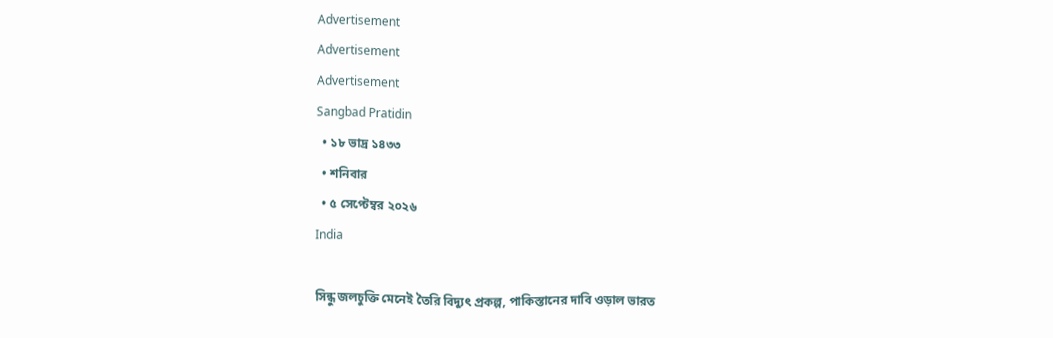Advertisement
Advertisement
Advertisement
Sangbad Pratidin
  • ১৮ ভাদ্র ১৪৩৩
  • শনিবার
  • ৫ সেপ্টেম্বর ২০২৬
India

সিন্ধু জলচুক্তি মেনেই তৈরি বিদ্যুৎ প্রকল্প, পাকিস্তানের দাবি ওড়াল ভারত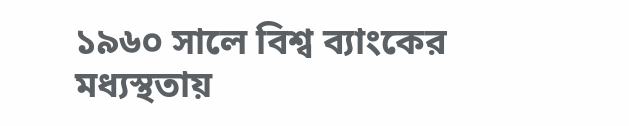১৯৬০ সালে বিশ্ব ব্যাংকের মধ্যস্থতায়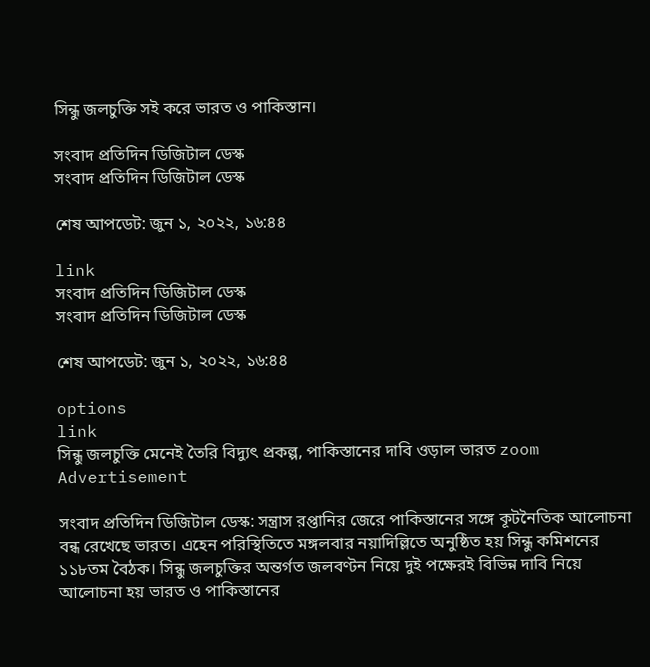সিন্ধু জলচুক্তি সই করে ভারত ও পাকিস্তান।

সংবাদ প্রতিদিন ডিজিটাল ডেস্ক
সংবাদ প্রতিদিন ডিজিটাল ডেস্ক

শেষ আপডেট: জুন ১, ২০২২, ১৬:৪৪

link
সংবাদ প্রতিদিন ডিজিটাল ডেস্ক
সংবাদ প্রতিদিন ডিজিটাল ডেস্ক

শেষ আপডেট: জুন ১, ২০২২, ১৬:৪৪

options
link
সিন্ধু জলচুক্তি মেনেই তৈরি বিদ্যুৎ প্রকল্প, পাকিস্তানের দাবি ওড়াল ভারত zoom
Advertisement

সংবাদ প্রতিদিন ডিজিটাল ডেস্ক: সন্ত্রাস রপ্তানির জেরে পাকিস্তানের সঙ্গে কূটনৈতিক আলোচনা বন্ধ রেখেছে ভারত। এহেন পরিস্থিতিতে মঙ্গলবার নয়াদিল্লিতে অনুষ্ঠিত হয় সিন্ধু কমিশনের ১১৮তম বৈঠক। সিন্ধু জলচুক্তির অন্তর্গত জলবণ্টন নিয়ে দুই পক্ষেরই বিভিন্ন দাবি নিয়ে আলোচনা হয় ভারত ও পাকিস্তানের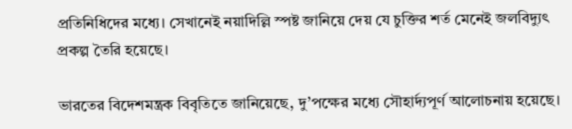প্রতিনিধিদের মধ্যে। সেখানেই নয়াদিল্লি স্পষ্ট জানিয়ে দেয় যে চুক্তির শর্ত মেনেই জলবিদ্যুৎ প্রকল্প তৈরি হয়েছে।

ভারতের বিদেশমন্ত্রক বিবৃতিতে জানিয়েছে, দু’পক্ষের মধ্যে সৌহার্দ্যপূর্ণ আলোচনায় হয়েছে।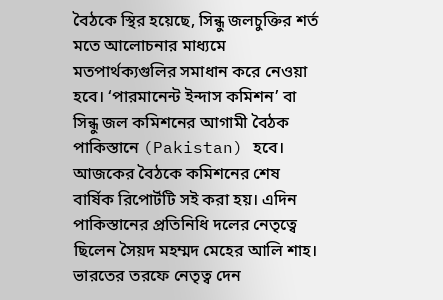বৈঠকে স্থির হয়েছে, সিন্ধু জলচুক্তির শর্ত মতে আলোচনার মাধ্যমে মতপার্থক্যগুলির সমাধান করে নেওয়া হবে। ‘পারমানেন্ট ইন্দাস কমিশন’ বা সিন্ধু জল কমিশনের আগামী বৈঠক পাকিস্তানে (Pakistan) হবে। আজকের বৈঠকে কমিশনের শেষ বার্ষিক রিপোর্টটি সই করা হয়। এদিন পাকিস্তানের প্রতিনিধি দলের নেতৃত্বে ছিলেন সৈয়দ মহম্মদ মেহের আলি শাহ। ভারতের তরফে নেতৃত্ব দেন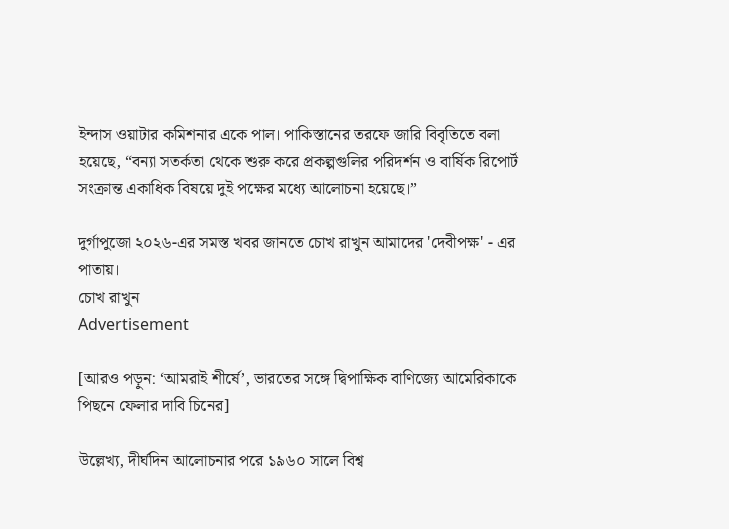ইন্দাস ওয়াটার কমিশনার একে পাল। পাকিস্তানের তরফে জারি বিবৃতিতে বলা হয়েছে, “বন্যা সতর্কতা থেকে শুরু করে প্রকল্পগুলির পরিদর্শন ও বার্ষিক রিপোর্ট সংক্রান্ত একাধিক বিষয়ে দুই পক্ষের মধ্যে আলোচনা হয়েছে।”

দুর্গাপুজো ২০২৬-এর সমস্ত খবর জানতে চোখ রাখুন আমাদের 'দেবীপক্ষ' - এর পাতায়।
চোখ রাখুন
Advertisement

[আরও পড়ুন: ‘আমরাই শীর্ষে’, ভারতের সঙ্গে দ্বিপাক্ষিক বাণিজ্যে আমেরিকাকে পিছনে ফেলার দাবি চিনের]

উল্লেখ্য, দীর্ঘদিন আলোচনার পরে ১৯৬০ সালে বিশ্ব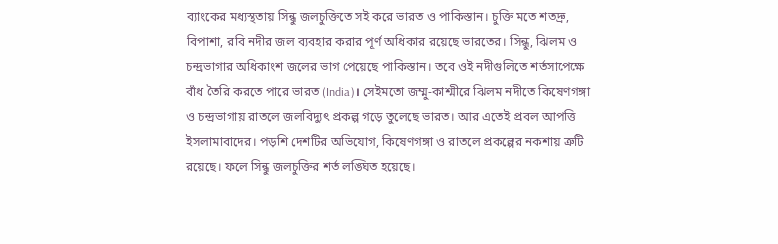ব্যাংকের মধ্যস্থতায় সিন্ধু জলচুক্তিতে সই করে ভারত ও পাকিস্তান। চুক্তি মতে শতদ্রু, বিপাশা, রবি নদীর জল ব্যবহার করার পূর্ণ অধিকার রয়েছে ভারতের। সিন্ধু, ঝিলম ও চন্দ্রভাগার অধিকাংশ জলের ভাগ পেয়েছে পাকিস্তান। তবে ওই নদীগুলিতে শর্তসাপেক্ষে বাঁধ তৈরি করতে পারে ভারত (India)। সেইমতো জম্মু-কাশ্মীরে ঝিলম নদীতে কিষেণগঙ্গা ও চন্দ্রভাগায় রাতলে জলবিদ্যুৎ প্রকল্প গড়ে তুলেছে ভারত। আর এতেই প্রবল আপত্তি ইসলামাবাদের। পড়শি দেশটির অভিযোগ, কিষেণগঙ্গা ও রাতলে প্রকল্পের নকশায় ত্রুটি রয়েছে। ফলে সিন্ধু জলচুক্তির শর্ত লঙ্ঘিত হয়েছে।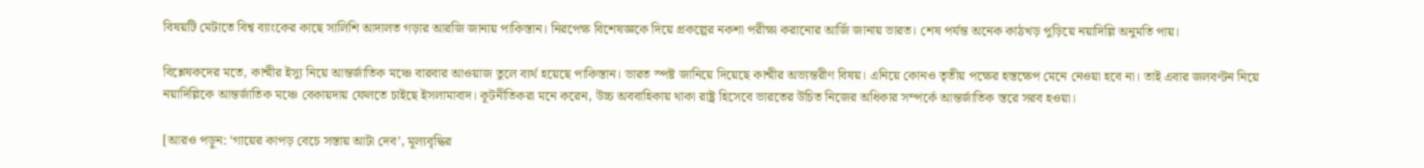বিষয়টি মেটাতে বিশ্ব ব্যাংকের কাছে সালিশি আদালত গড়ার আরজি জানায় পাকিস্তান। নিরপেক্ষ বিশেষজ্ঞকে দিয়ে প্রকল্পের নকশা পরীক্ষা করানোর আর্জি জানায় ভারত। শেষ পর্যন্ত অনেক কাঠখড় পুড়িয়ে নয়াদিল্লি অনুমতি পায়।

বিশ্লেষকদের মতে, কাশ্মীর ইস্যু নিয়ে আন্তর্জাতিক মঞ্চে বারবার আওয়াজ তুলে ব্যর্থ হয়েছে পাকিস্তান। ভারত স্পষ্ট জানিয়ে দিয়েছে কাশ্মীর অভ্যন্তরীণ বিষয়। এনিয়ে কোনও তৃতীয় পক্ষের হস্তক্ষেপ মেনে নেওয়া হবে না। তাই এবার জলবণ্টন নিয়ে নয়াদিল্লিকে আন্তর্জাতিক মঞ্চে বেকায়দায় ফেলতে চাইছে ইসলামাবাদ। কূটনীতিকরা মনে করেন, উচ্চ অববাহিকায় থাকা রাষ্ট্র হিসেবে ভারতের উচিত নিজের অধিকার সম্পর্কে আন্তর্জাতিক স্তরে সরব হওয়া।

[আরও পড়ুন: ‘গায়ের কাপড় বেচে সস্তায় আটা দেব’, মূল্যবৃদ্ধির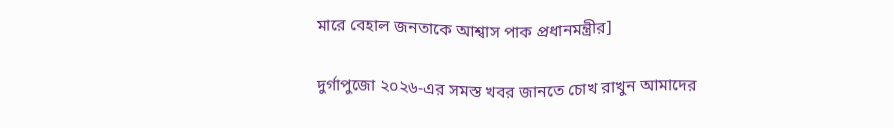মারে বেহাল জনতাকে আশ্বাস পাক প্রধানমন্ত্রীর]

দুর্গাপুজো ২০২৬-এর সমস্ত খবর জানতে চোখ রাখুন আমাদের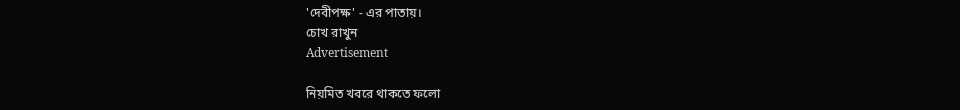'দেবীপক্ষ' - এর পাতায়।
চোখ রাখুন
Advertisement

নিয়মিত খবরে থাকতে ফলো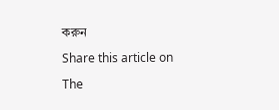করুন

Share this article on

The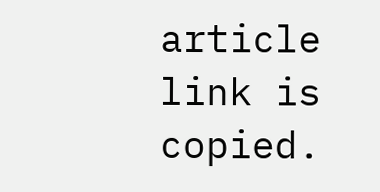article link is copied.